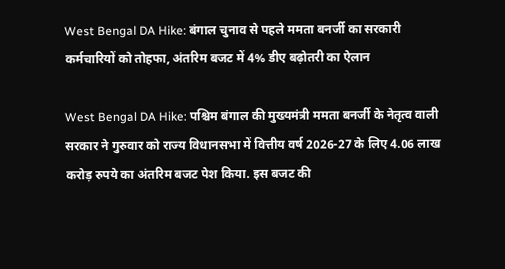West Bengal DA Hike: बंगाल चुनाव से पहले ममता बनर्जी का सरकारी कर्मचारियों को तोहफा, अंतरिम बजट में 4% डीए बढ़ोतरी का ऐलान

West Bengal DA Hike: पश्चिम बंगाल की मुख्यमंत्री ममता बनर्जी के नेतृत्व वाली सरकार ने गुरुवार को राज्य विधानसभा में वित्तीय वर्ष 2026-27 के लिए 4.06 लाख करोड़ रुपये का अंतरिम बजट पेश किया. इस बजट की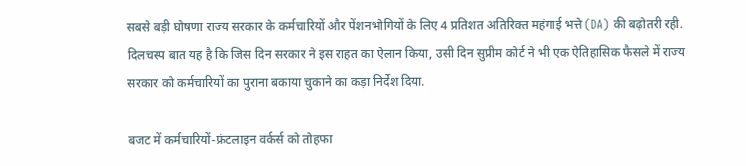सबसे बड़ी घोषणा राज्य सरकार के कर्मचारियों और पेंशनभोगियों के लिए 4 प्रतिशत अतिरिक्त महंगाई भत्ते (DA) की बढ़ोतरी रही. दिलचस्प बात यह है कि जिस दिन सरकार ने इस राहत का ऐलान किया, उसी दिन सुप्रीम कोर्ट ने भी एक ऐतिहासिक फैसले में राज्य सरकार को कर्मचारियों का पुराना बकाया चुकाने का कड़ा निर्देश दिया.

बजट में कर्मचारियों-फ्रंटलाइन वर्कर्स को तोहफा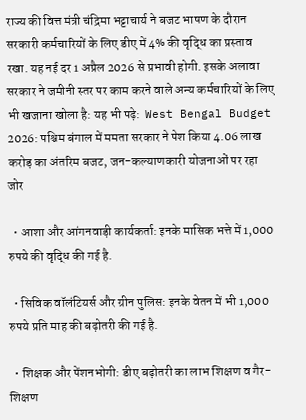राज्य की वित्त मंत्री चंद्रिमा भट्टाचार्य ने बजट भाषण के दौरान सरकारी कर्मचारियों के लिए डीए में 4% की वृद्धि का प्रस्ताव रखा. यह नई दर 1 अप्रैल 2026 से प्रभावी होगी. इसके अलावा सरकार ने जमीनी स्तर पर काम करने वाले अन्य कर्मचारियों के लिए भी खजाना खोला है: यह भी पढ़े:  West Bengal Budget 2026: पश्चिम बंगाल में ममता सरकार ने पेश किया 4.06 लाख करोड़ का अंतरिम बजट, जन-कल्याणकारी योजनाओं पर रहा जोर

  • आशा और आंगनवाड़ी कार्यकर्ता: इनके मासिक भत्ते में 1,000 रुपये की वृद्धि की गई है.

  • सिविक वॉलंटियर्स और ग्रीन पुलिस: इनके वेतन में भी 1,000 रुपये प्रति माह की बढ़ोतरी की गई है.

  • शिक्षक और पेंशनभोगी: डीए बढ़ोतरी का लाभ शिक्षण व गैर-शिक्षण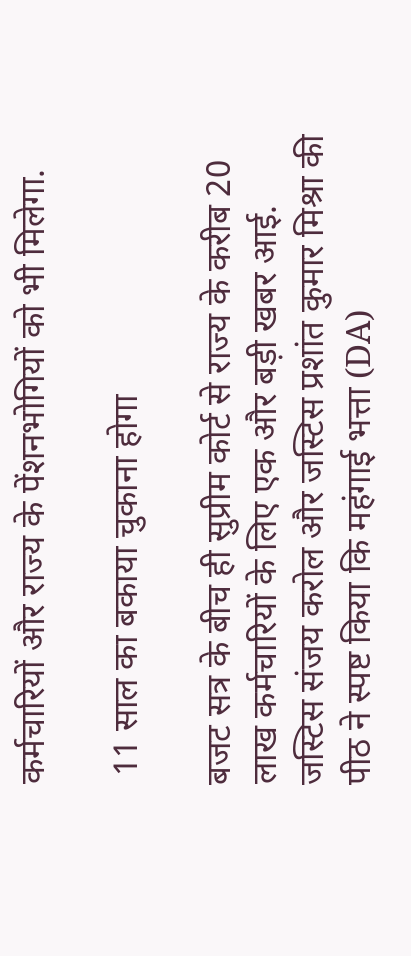कर्मचारियों और राज्य के पेंशनभोगियों को भी मिलेगा.

 11 साल का बकाया चुकाना होगा

बजट सत्र के बीच ही सुप्रीम कोर्ट से राज्य के करीब 20 लाख कर्मचारियों के लिए एक और बड़ी खबर आई. जस्टिस संजय करोल और जस्टिस प्रशांत कुमार मिश्रा की पीठ ने स्पष्ट किया कि महंगाई भत्ता (DA)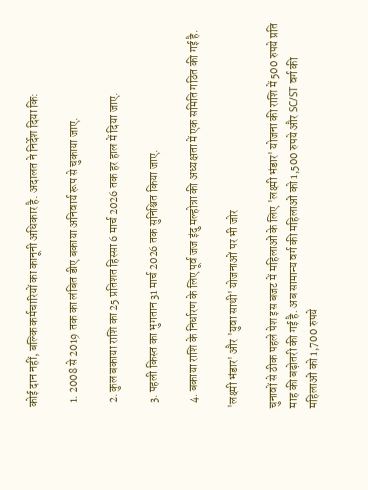कोई दान नहीं, बल्कि कर्मचारियों का कानूनी अधिकार है. अदालत ने निर्देश दिया कि:

  1. 2008 से 2019 तक का लंबित डीए बकाया अनिवार्य रूप से चुकाया जाए.

  2. कुल बकाया राशि का 25 प्रतिशत हिस्सा 6 मार्च 2026 तक हर हाल में दिया जाए.

  3. पहली किस्त का भुगतान 31 मार्च 2026 तक सुनिश्चित किया जाए.

  4. बकाया राशि के निर्धारण के लिए पूर्व जज इंदु मल्होत्रा की अध्यक्षता में एक समिति गठित की गई है.

'लक्ष्मी भंडार' और 'युवा साथी' योजनाओं पर भी जोर

चुनावों से ठीक पहले पेश इस बजट में महिलाओं के लिए 'लक्ष्मी भंडार' योजना की राशि में 500 रुपये प्रति माह की बढ़ोतरी की गई है. अब सामान्य वर्ग की महिलाओं को 1,500 रुपये और SC/ST वर्ग की महिलाओं को 1,700 रुपये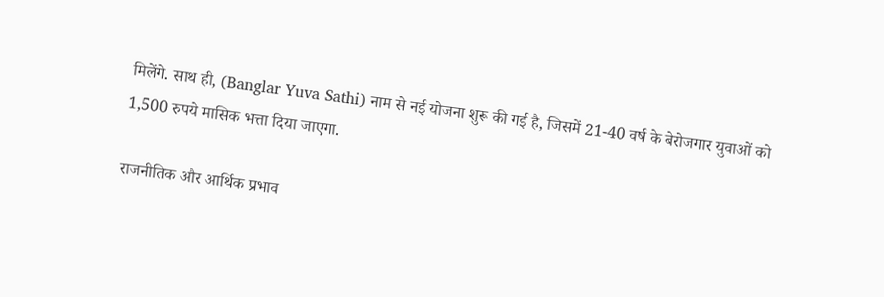मिलेंगे. साथ ही, (Banglar Yuva Sathi) नाम से नई योजना शुरू की गई है, जिसमें 21-40 वर्ष के बेरोजगार युवाओं को 1,500 रुपये मासिक भत्ता दिया जाएगा.

राजनीतिक और आर्थिक प्रभाव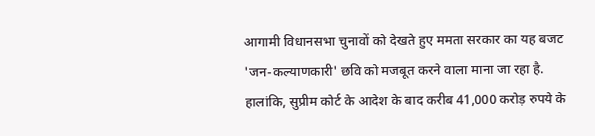आगामी विधानसभा चुनावों को देखते हुए ममता सरकार का यह बजट 'जन-कल्याणकारी' छवि को मजबूत करने वाला माना जा रहा है. हालांकि, सुप्रीम कोर्ट के आदेश के बाद करीब 41,000 करोड़ रुपये के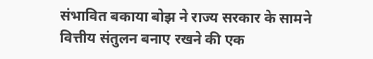संभावित बकाया बोझ ने राज्य सरकार के सामने वित्तीय संतुलन बनाए रखने की एक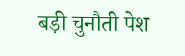बड़ी चुनौती पेश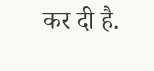कर दी है.